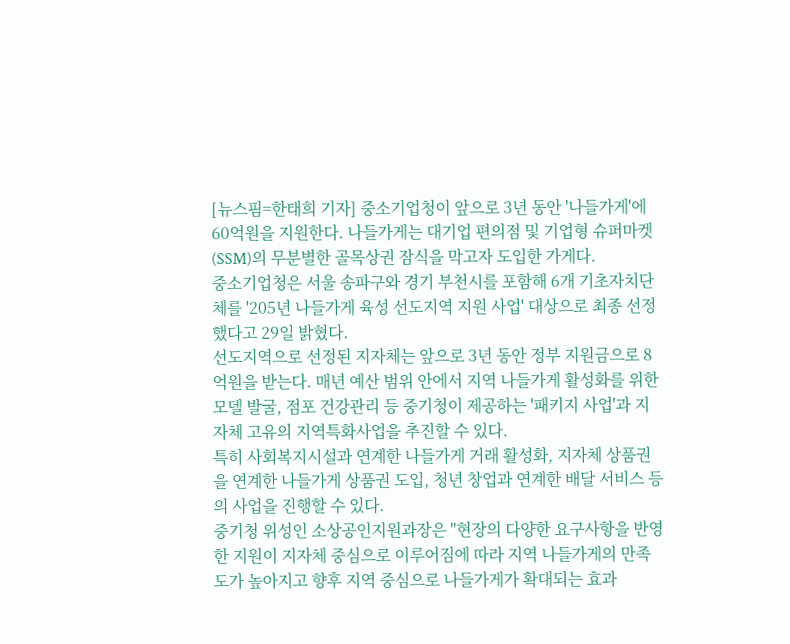[뉴스핌=한태희 기자] 중소기업청이 앞으로 3년 동안 '나들가게'에 60억원을 지원한다. 나들가게는 대기업 편의점 및 기업형 슈퍼마켓(SSM)의 무분별한 골목상권 잠식을 막고자 도입한 가게다.
중소기업청은 서울 송파구와 경기 부천시를 포함해 6개 기초자치단체를 '205년 나들가게 육성 선도지역 지원 사업' 대상으로 최종 선정했다고 29일 밝혔다.
선도지역으로 선정된 지자체는 앞으로 3년 동안 정부 지원금으로 8억원을 받는다. 매년 예산 범위 안에서 지역 나들가게 활성화를 위한 모델 발굴, 점포 건강관리 등 중기청이 제공하는 '패키지 사업'과 지자체 고유의 지역특화사업을 추진할 수 있다.
특히 사회복지시설과 연계한 나들가게 거래 활성화, 지자체 상품권을 연계한 나들가게 상품권 도입, 청년 창업과 연계한 배달 서비스 등의 사업을 진행할 수 있다.
중기청 위성인 소상공인지원과장은 "현장의 다양한 요구사항을 반영한 지원이 지자체 중심으로 이루어짐에 따라 지역 나들가게의 만족도가 높아지고 향후 지역 중심으로 나들가게가 확대되는 효과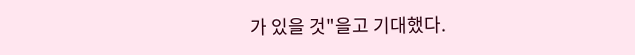가 있을 것"을고 기대했다.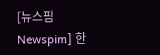[뉴스핌 Newspim] 한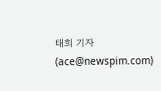태희 기자 (ace@newspim.com)